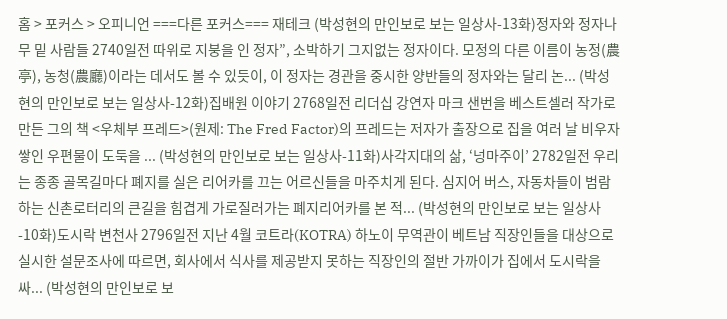홈 > 포커스 > 오피니언 ===다른 포커스=== 재테크 (박성현의 만인보로 보는 일상사-13화)정자와 정자나무 밑 사람들 2740일전 따위로 지붕을 인 정자”, 소박하기 그지없는 정자이다. 모정의 다른 이름이 농정(農亭), 농청(農廳)이라는 데서도 볼 수 있듯이, 이 정자는 경관을 중시한 양반들의 정자와는 달리 논... (박성현의 만인보로 보는 일상사-12화)집배원 이야기 2768일전 리더십 강연자 마크 샌번을 베스트셀러 작가로 만든 그의 책 <우체부 프레드>(원제: The Fred Factor)의 프레드는 저자가 출장으로 집을 여러 날 비우자 쌓인 우편물이 도둑을 ... (박성현의 만인보로 보는 일상사-11화)사각지대의 삶, ‘넝마주이’ 2782일전 우리는 종종 골목길마다 폐지를 실은 리어카를 끄는 어르신들을 마주치게 된다. 심지어 버스, 자동차들이 범람하는 신촌로터리의 큰길을 힘겹게 가로질러가는 폐지리어카를 본 적... (박성현의 만인보로 보는 일상사-10화)도시락 변천사 2796일전 지난 4월 코트라(KOTRA) 하노이 무역관이 베트남 직장인들을 대상으로 실시한 설문조사에 따르면, 회사에서 식사를 제공받지 못하는 직장인의 절반 가까이가 집에서 도시락을 싸... (박성현의 만인보로 보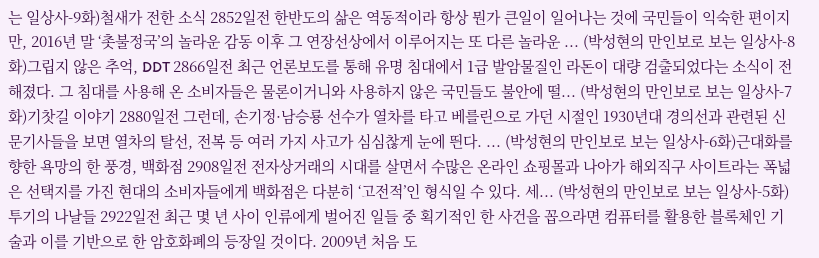는 일상사-9화)철새가 전한 소식 2852일전 한반도의 삶은 역동적이라 항상 뭔가 큰일이 일어나는 것에 국민들이 익숙한 편이지만, 2016년 말 ‘촛불정국’의 놀라운 감동 이후 그 연장선상에서 이루어지는 또 다른 놀라운 ... (박성현의 만인보로 보는 일상사-8화)그립지 않은 추억, DDT 2866일전 최근 언론보도를 통해 유명 침대에서 1급 발암물질인 라돈이 대량 검출되었다는 소식이 전해졌다. 그 침대를 사용해 온 소비자들은 물론이거니와 사용하지 않은 국민들도 불안에 떨... (박성현의 만인보로 보는 일상사-7화)기찻길 이야기 2880일전 그런데, 손기정·남승룡 선수가 열차를 타고 베를린으로 가던 시절인 1930년대 경의선과 관련된 신문기사들을 보면 열차의 탈선, 전복 등 여러 가지 사고가 심심찮게 눈에 띈다. ... (박성현의 만인보로 보는 일상사-6화)근대화를 향한 욕망의 한 풍경, 백화점 2908일전 전자상거래의 시대를 살면서 수많은 온라인 쇼핑몰과 나아가 해외직구 사이트라는 폭넓은 선택지를 가진 현대의 소비자들에게 백화점은 다분히 ‘고전적’인 형식일 수 있다. 세... (박성현의 만인보로 보는 일상사-5화)투기의 나날들 2922일전 최근 몇 년 사이 인류에게 벌어진 일들 중 획기적인 한 사건을 꼽으라면 컴퓨터를 활용한 블록체인 기술과 이를 기반으로 한 암호화폐의 등장일 것이다. 2009년 처음 도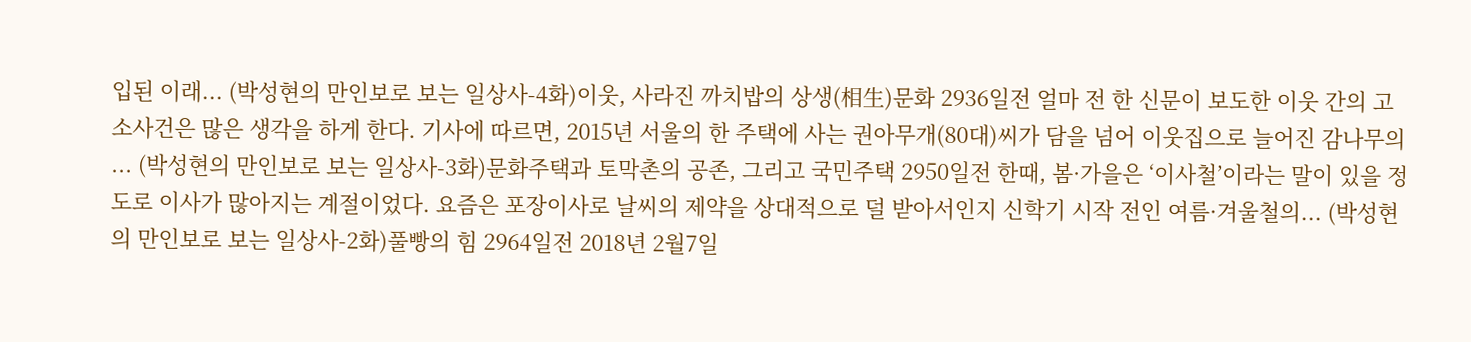입된 이래... (박성현의 만인보로 보는 일상사-4화)이웃, 사라진 까치밥의 상생(相生)문화 2936일전 얼마 전 한 신문이 보도한 이웃 간의 고소사건은 많은 생각을 하게 한다. 기사에 따르면, 2015년 서울의 한 주택에 사는 권아무개(80대)씨가 담을 넘어 이웃집으로 늘어진 감나무의 ... (박성현의 만인보로 보는 일상사-3화)문화주택과 토막촌의 공존, 그리고 국민주택 2950일전 한때, 봄·가을은 ‘이사철’이라는 말이 있을 정도로 이사가 많아지는 계절이었다. 요즘은 포장이사로 날씨의 제약을 상대적으로 덜 받아서인지 신학기 시작 전인 여름·겨울철의... (박성현의 만인보로 보는 일상사-2화)풀빵의 힘 2964일전 2018년 2월7일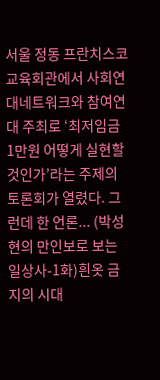서울 정동 프란치스코 교육회관에서 사회연대네트워크와 참여연대 주최로 ‘최저임금 1만원 어떻게 실현할 것인가’라는 주제의 토론회가 열렸다. 그런데 한 언론... (박성현의 만인보로 보는 일상사-1화)흰옷 금지의 시대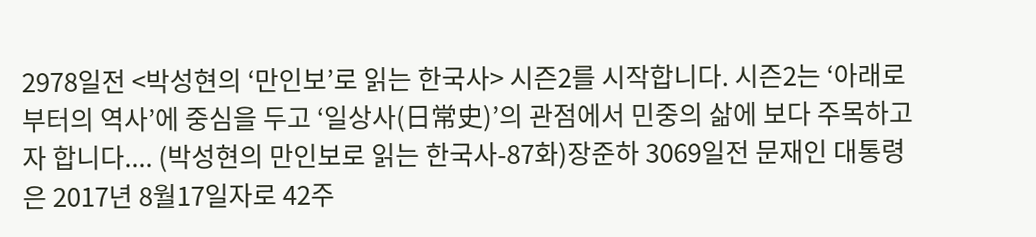2978일전 <박성현의 ‘만인보’로 읽는 한국사> 시즌2를 시작합니다. 시즌2는 ‘아래로부터의 역사’에 중심을 두고 ‘일상사(日常史)’의 관점에서 민중의 삶에 보다 주목하고자 합니다.... (박성현의 만인보로 읽는 한국사-87화)장준하 3069일전 문재인 대통령은 2017년 8월17일자로 42주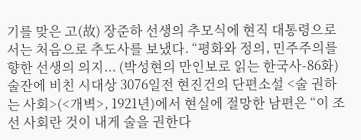기를 맞은 고(故) 장준하 선생의 추모식에 현직 대통령으로서는 처음으로 추도사를 보냈다. “평화와 정의, 민주주의를 향한 선생의 의지... (박성현의 만인보로 읽는 한국사-86화)술잔에 비친 시대상 3076일전 현진건의 단편소설 <술 권하는 사회>(<개벽>, 1921년)에서 현실에 절망한 남편은 “이 조선 사회란 것이 내게 술을 권한다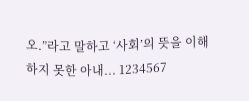오.”라고 말하고 ‘사회’의 뜻을 이해하지 못한 아내... 1234567